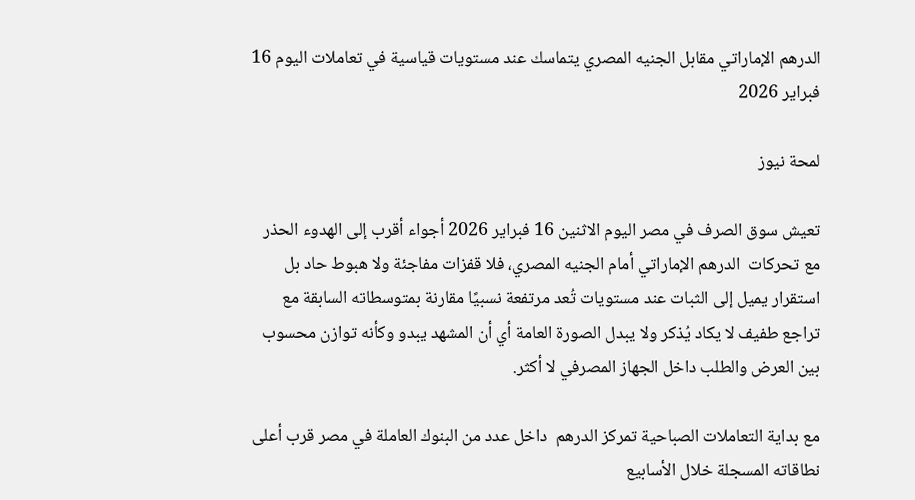الدرهم الإماراتي مقابل الجنيه المصري يتماسك عند مستويات قياسية في تعاملات اليوم 16 فبراير 2026

لمحة نيوز

تعيش سوق الصرف في مصر اليوم الاثنين 16 فبراير 2026 أجواء أقرب إلى الهدوء الحذر مع تحركات  الدرهم الإماراتي أمام الجنيه المصري، فلا قفزات مفاجئة ولا هبوط حاد بل استقرار يميل إلى الثبات عند مستويات تُعد مرتفعة نسبيًا مقارنة بمتوسطاته السابقة مع تراجع طفيف لا يكاد يُذكر ولا يبدل الصورة العامة أي أن المشهد يبدو وكأنه توازن محسوب بين العرض والطلب داخل الجهاز المصرفي لا أكثر.

مع بداية التعاملات الصباحية تمركز الدرهم  داخل عدد من البنوك العاملة في مصر قرب أعلى نطاقاته المسجلة خلال الأسابيع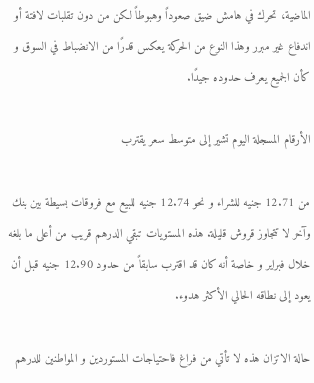الماضية، تحرك في هامش ضيق صعوداً وهبوطاً لكن من دون تقلبات لافتة أو اندفاع غير مبرر وهذا النوع من الحركة يعكس قدرًا من الانضباط في السوق و كأن الجميع يعرف حدوده جيدًا.

الأرقام المسجلة اليوم تشير إلى متوسط سعر يقترب

من 12.71 جنيه للشراء و نحو 12.74 جنيه للبيع مع فروقات بسيطة بين بنك وآخر لا تتجاوز قروش قليلة. هذه المستويات تبقي الدرهم قريب من أعلى ما بلغه خلال فبراير و خاصة أنه كان قد اقترب سابقاً من حدود 12.90 جنيه قبل أن يعود إلى نطاقه الحالي الأكثر هدوء.

حالة الاتزان هذه لا تأتي من فراغ فاحتياجات المستوردين و المواطنين للدرهم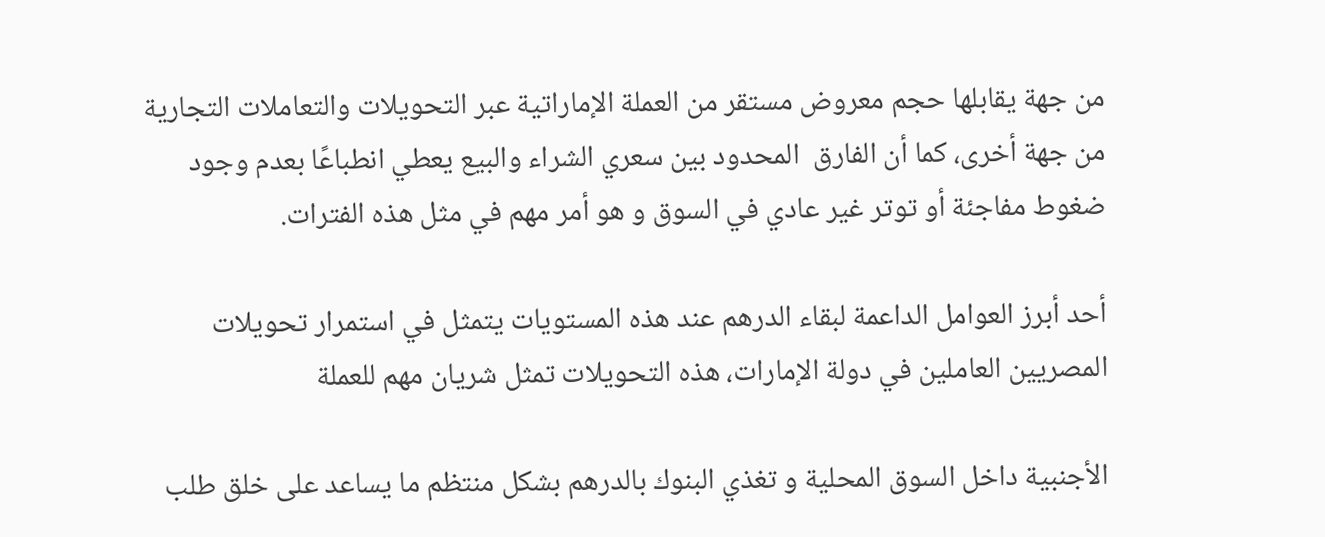من جهة يقابلها حجم معروض مستقر من العملة الإماراتية عبر التحويلات والتعاملات التجارية من جهة أخرى، كما أن الفارق  المحدود بين سعري الشراء والبيع يعطي انطباعًا بعدم وجود ضغوط مفاجئة أو توتر غير عادي في السوق و هو أمر مهم في مثل هذه الفترات.

أحد أبرز العوامل الداعمة لبقاء الدرهم عند هذه المستويات يتمثل في استمرار تحويلات المصريين العاملين في دولة الإمارات، هذه التحويلات تمثل شريان مهم للعملة

الأجنبية داخل السوق المحلية و تغذي البنوك بالدرهم بشكل منتظم ما يساعد على خلق طلب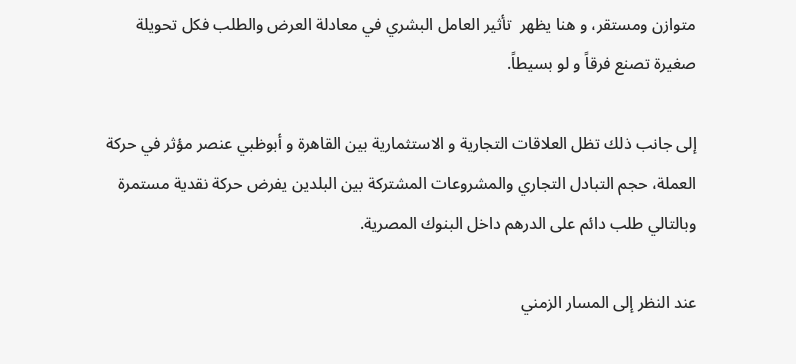متوازن ومستقر، و هنا يظهر  تأثير العامل البشري في معادلة العرض والطلب فكل تحويلة صغيرة تصنع فرقاً و لو بسيطاً.

إلى جانب ذلك تظل العلاقات التجارية و الاستثمارية بين القاهرة و أبوظبي عنصر مؤثر في حركة العملة، حجم التبادل التجاري والمشروعات المشتركة بين البلدين يفرض حركة نقدية مستمرة وبالتالي طلب دائم على الدرهم داخل البنوك المصرية.

عند النظر إلى المسار الزمني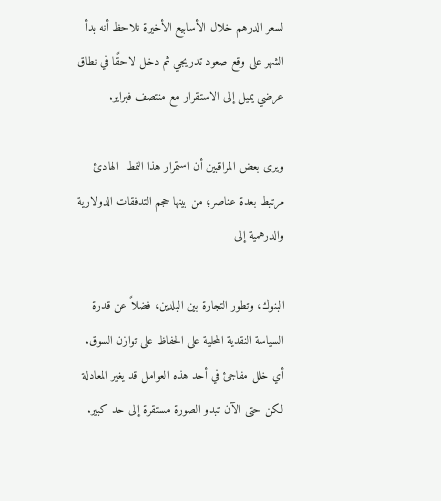لسعر الدرهم خلال الأسابيع الأخيرة نلاحظ أنه بدأ الشهر على وقع صعود تدريجي ثم دخل لاحقًا في نطاق عرضي يميل إلى الاستقرار مع منتصف فبراير.

ويرى بعض المراقبين أن استمرار هذا النمط  الهادئ مرتبط بعدة عناصر؛ من بينها حجم التدفقات الدولارية والدرهمية إلى

البنوك، وتطور التجارة بين البلدين، فضلاً عن قدرة السياسة النقدية المحلية على الحفاظ على توازن السوق. أي خلل مفاجئ في أحد هذه العوامل قد يغير المعادلة لكن حتى الآن تبدو الصورة مستقرة إلى حد كبير.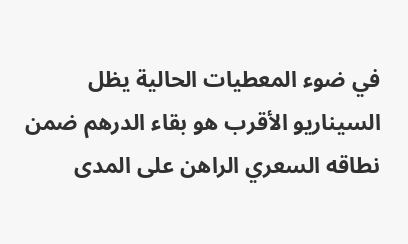في ضوء المعطيات الحالية يظل السيناريو الأقرب هو بقاء الدرهم ضمن نطاقه السعري الراهن على المدى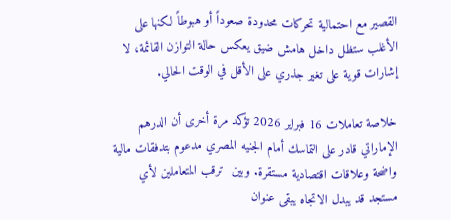القصير مع احتمالية تحركات محدودة صعوداً أو هبوطاً لكنها على الأغلب ستظل داخل هامش ضيق يعكس حالة التوازن القائمة، لا إشارات قوية على تغير جذري على الأقل في الوقت الحالي.

خلاصة تعاملات 16 فبراير 2026 تؤكد مرة أخرى أن الدرهم الإماراتي قادر على التماسك أمام الجنيه المصري مدعوم بتدفقات مالية واضحة وعلاقات اقتصادية مستقرة. وبين  ترقب المتعاملين لأي مستجد قد يبدل الاتجاه يبقى عنوان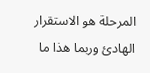المرحلة هو الاستقرار الهادئ وربما هذا ما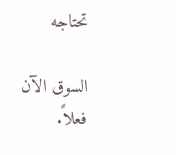تحتاجه

السوق الآن فعلاً.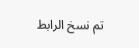تم نسخ الرابط